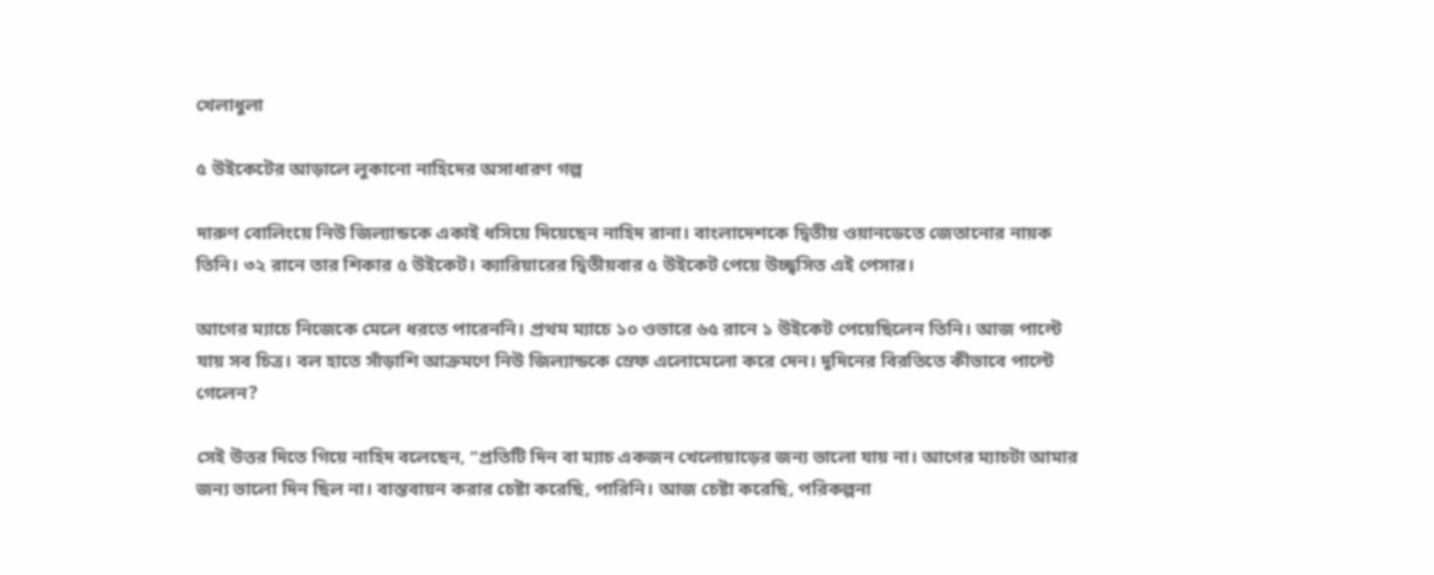খেলাধুলা

৫ উইকেটের আড়ালে লুকানো নাহিদের অসাধারণ গল্প

দারুণ বোলিংয়ে নিউ জিল‌্যান্ডকে একাই ধসিয়ে দিয়েছেন নাহিদ রানা। বাংলাদেশকে দ্বিতীয় ওয়ানডেতে জেতানোর নায়ক তিনি। ৩২ রানে তার শিকার ৫ উইকেট। ক‌্যারিয়ারের দ্বিতীয়বার ৫ উইকেট পেয়ে উচ্ছ্বসিত এই পেসার।

আগের ম‌্যাচে নিজেকে মেলে ধরতে পারেননি। প্রথম ম‌্যাচে ১০ ওভারে ৬৫ রানে ১ উইকেট পেয়েছিলেন তিনি। আজ পাল্টে যায় সব চিত্র। বল হাতে সাঁড়াশি আক্রমণে নিউ জিল‌্যান্ডকে স্রেফ এলোমেলো করে দেন। দুদিনের বিরতিতে কীভাবে পাল্টে গেলেন?

সেই উত্তর দিতে গিয়ে নাহিদ বলেছেন, ‘‘প্রতিটি দিন বা ম‌্যাচ একজন খেলোয়াড়ের জন‌্য ভালো যায় না। আগের ম্যাচটা আমার জন‌্য ভালো দিন ছিল না। বাস্তবায়ন করার চেষ্টা করেছি, পারিনি। আজ চেষ্টা করেছি, পরিকল্পনা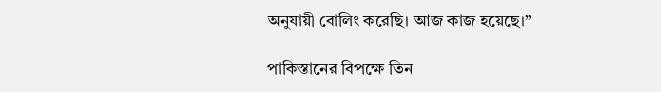অনুযায়ী বোলিং করেছি। আজ কাজ হয়েছে।’’

পাকিস্তানের বিপক্ষে তিন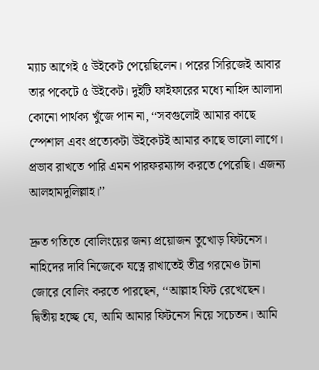ম‌্যাচ আগেই ৫ উইকেট পেয়েছিলেন। পরের সিরিজেই আবার তার পকেটে ৫ উইকেট। দুইটি ফাইফারের মধ্যে নাহিদ আলাদা কোনো পার্থক‌্য খুঁজে পান না, ‘‘সবগুলোই আমার কাছে স্পেশাল এবং প্রত্যেকটা উইকেটই আমার কাছে ভালো লাগে। প্রভাব রাখতে পারি এমন পারফরম‌্যান্স করতে পেরেছি। এজন‌্য আলহামদুলিল্লাহ।’’

দ্রুত গতিতে বোলিংয়ের জন‌্য প্রয়োজন তুখোড় ফিটনেস। নাহিদের দাবি নিজেকে যত্নে রাখাতেই তীব্র গরমেও টানা জোরে বোলিং করতে পারছেন, ‘‘আল্লাহ ফিট রেখেছেন। দ্বিতীয় হচ্ছে যে, আমি আমার ফিটনেস নিয়ে সচেতন। আমি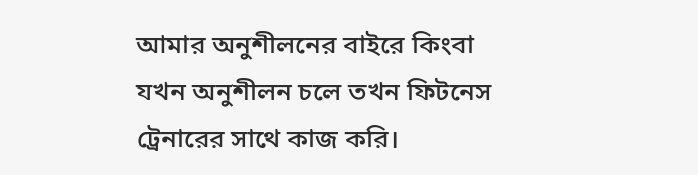আমার অনুশীলনের বাইরে কিংবা যখন অনুশীলন চলে তখন ফিটনেস ট্রেনারের সাথে কাজ করি।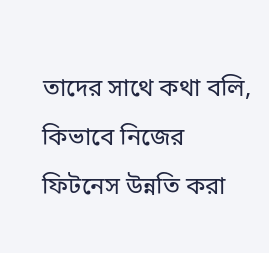তাদের সাথে কথা বলি, কিভাবে নিজের ফিটনেস উন্নতি করা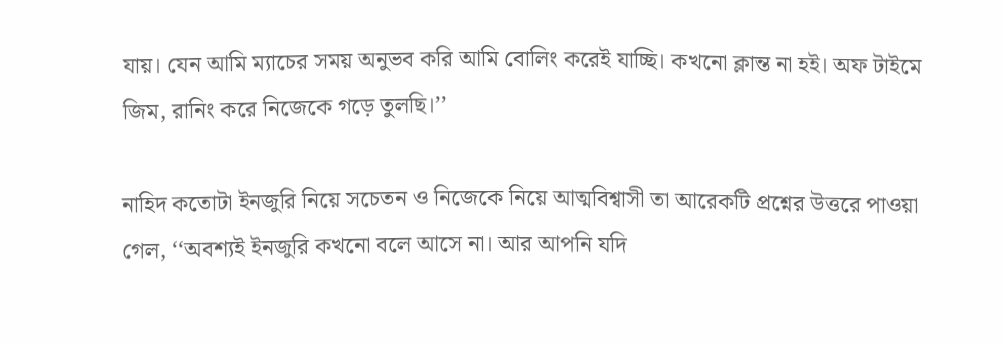যায়। যেন আমি ম‌্যাচের সময় অনুভব করি আমি বোলিং করেই যাচ্ছি। কখনো ক্লান্ত না হই। অফ টাইমে জিম, রানিং করে নিজেকে গড়ে তুলছি।’’

নাহিদ কতোটা ইনজুরি নিয়ে সচেতন ও নিজেকে নিয়ে আত্মবিশ্বাসী তা আরেকটি প্রশ্নের উত্তরে পাওয়া গেল, ‘‘অবশ্যই ইনজুরি কখনো বলে আসে না। আর আপনি যদি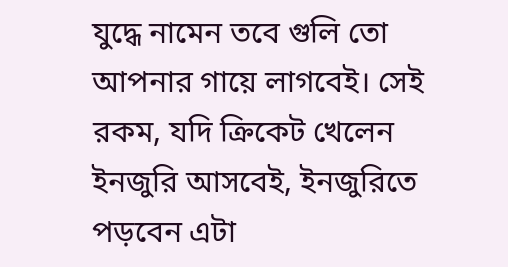যুদ্ধে নামেন তবে গুলি তো আপনার গায়ে লাগবেই। সেই রকম, যদি ক্রিকেট খেলেন ইনজুরি আসবেই, ইনজুরিতে পড়বেন এটা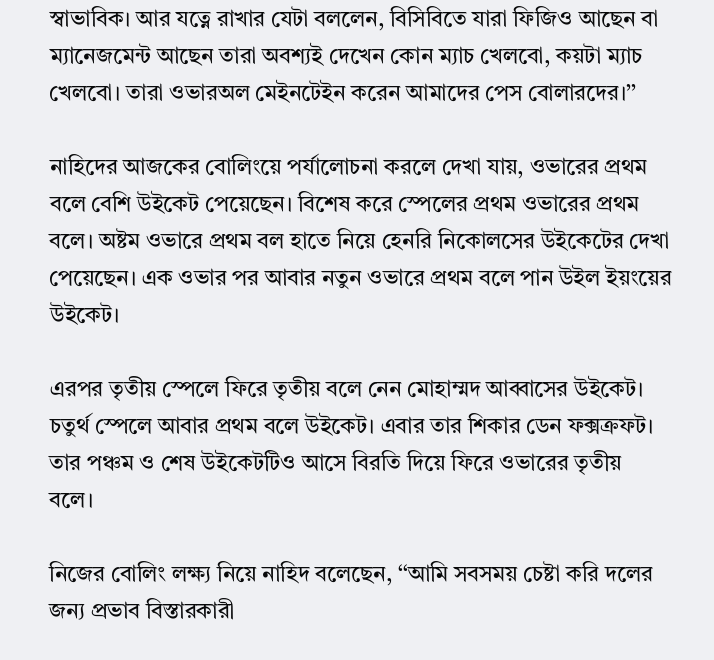স্বাভাবিক। আর যত্নে রাখার যেটা বললেন, বিসিবিতে যারা ফিজিও আছেন বা ম‌্যানেজমেন্ট আছেন তারা অবশ‌্যই দেখেন কোন ম‌্যাচ খেলবো, কয়টা ম‌্যাচ খেলবো। তারা ওভারঅল মেইনটেইন করেন আমাদের পেস বোলারদের।’’

নাহিদের আজকের বোলিংয়ে পর্যালোচনা করলে দেখা যায়, ওভারের প্রথম বলে বেশি উইকেট পেয়েছেন। বিশেষ করে স্পেলের প্রথম ওভারের প্রথম বলে। অষ্টম ওভারে প্রথম বল হাতে নিয়ে হেনরি নিকোলসের উইকেটের দেখা পেয়েছেন। এক ওভার পর আবার নতুন ওভারে প্রথম বলে পান উইল ইয়ংয়ের উইকেট।

এরপর তৃতীয় স্পেলে ফিরে তৃতীয় বলে নেন মোহাম্মদ আব্বাসের উইকেট। চতুর্থ স্পেলে আবার প্রথম বলে উইকেট। এবার তার শিকার ডেন ফক্সক্রফট। তার পঞ্চম ও শেষ উইকেটটিও আসে বিরতি দিয়ে ফিরে ওভারের তৃতীয় বলে।

নিজের বোলিং লক্ষ‌্য নিয়ে নাহিদ বলেছেন, ‘‘আমি সবসময় চেষ্টা করি দলের জন্য প্রভাব বিস্তারকারী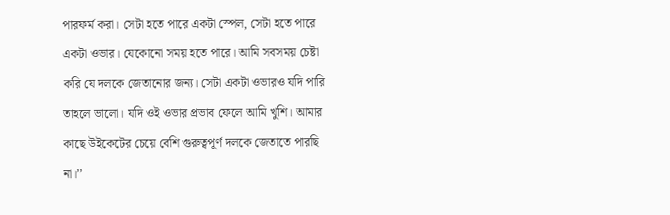পারফর্ম করা। সেটা হতে পারে একটা স্পেল, সেটা হতে পারে একটা ওভার। যেকোনো সময় হতে পারে। আমি সবসময় চেষ্টা করি যে দলকে জেতানোর জন‌্য। সেটা একটা ওভারও যদি পারি তাহলে ভালো। যদি ওই ওভার প্রভাব ফেলে আমি খুশি। আমার কাছে উইকেটের চেয়ে বেশি গুরুত্বপূর্ণ দলকে জেতাতে পারছি না।’’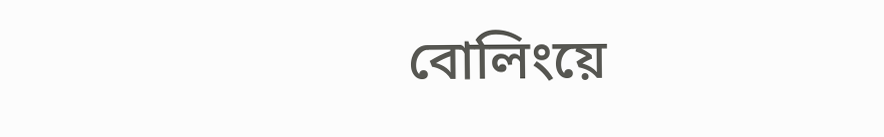বোলিংয়ে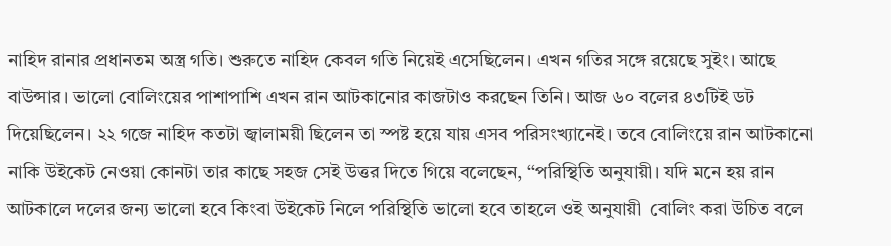নাহিদ রানার প্রধানতম অস্ত্র গতি। শুরুতে নাহিদ কেবল গতি নিয়েই এসেছিলেন। এখন গতির সঙ্গে রয়েছে সুইং। আছে বাউন্সার। ভালো বোলিংয়ের পাশাপাশি এখন রান আটকানোর কাজটাও করছেন তিনি। আজ ৬০ বলের ৪৩টিই ডট দিয়েছিলেন। ২২ গজে নাহিদ কতটা জ্বালাময়ী ছিলেন তা স্পষ্ট হয়ে যায় এসব পরিসংখ্যানেই। তবে বোলিংয়ে রান আটকানো নাকি উইকেট নেওয়া কোনটা তার কাছে সহজ সেই উত্তর দিতে গিয়ে বলেছেন, ‘‘পরিস্থিতি অনুযায়ী। যদি মনে হয় রান আটকালে দলের জন্য ভালো হবে কিংবা উইকেট নিলে পরিস্থিতি ভালো হবে তাহলে ওই অনুযায়ী  বোলিং করা উচিত বলে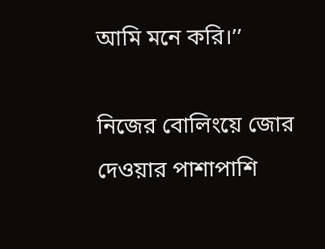আমি মনে করি।’’

নিজের বোলিংয়ে জোর দেওয়ার পাশাপাশি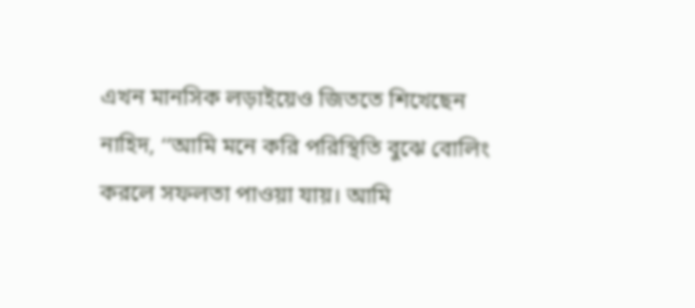এখন মানসিক লড়াইয়েও জিততে শিখেছেন নাহিদ, ‘‘আমি মনে করি পরিস্থিতি বুঝে বোলিং করলে সফলতা পাওয়া যায়। আমি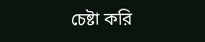চেষ্টা করি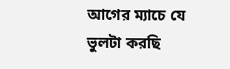আগের ম্যাচে যে ভুলটা করছি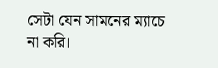সেটা যেন সামনের ম্যাচে না করি।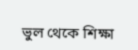ভুল থেকে শিক্ষা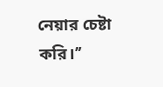নেয়ার চেষ্টা করি।’’